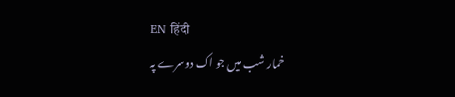EN हिंदी
خمار شب میں جو اک دوسرے پہ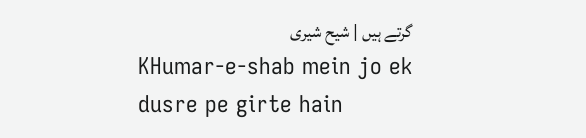گرتے ہیں | شیح شیری
KHumar-e-shab mein jo ek dusre pe girte hain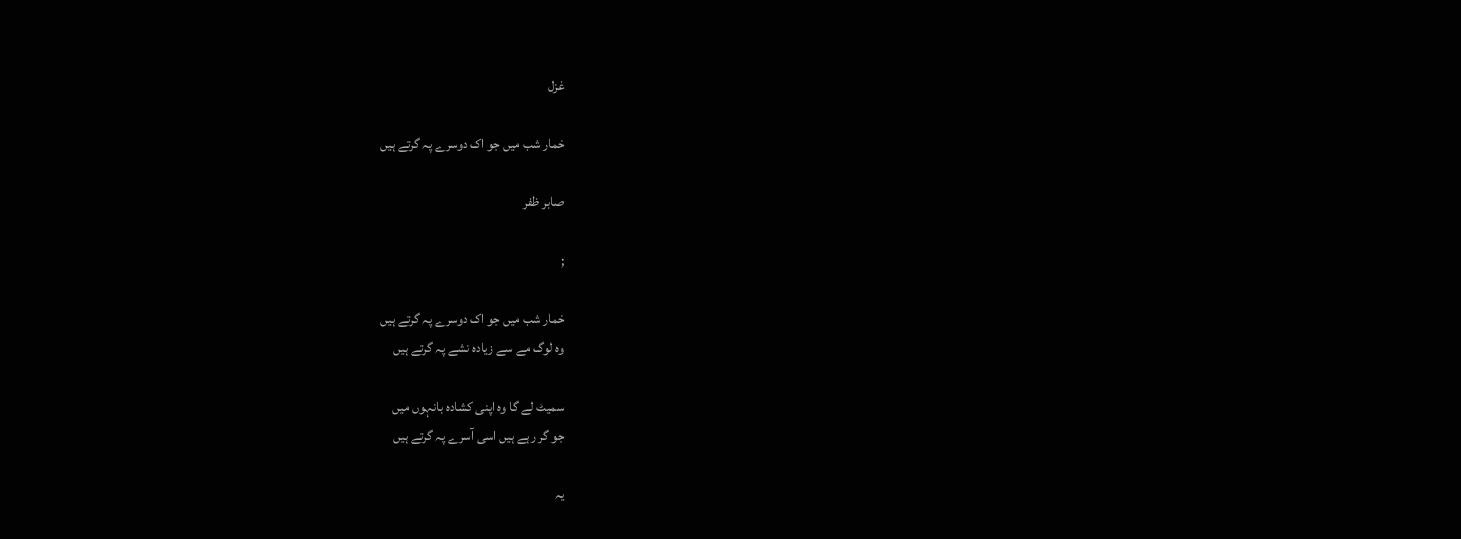غزل

خمار شب میں جو اک دوسرے پہ گرتے ہیں

صابر ظفر

;

خمار شب میں جو اک دوسرے پہ گرتے ہیں
وہ لوگ مے سے زیادہ نشے پہ گرتے ہیں

سمیٹ لے گا وہ اپنی کشادہ بانہوں میں
جو گر رہے ہیں اسی آسرے پہ گرتے ہیں

یہ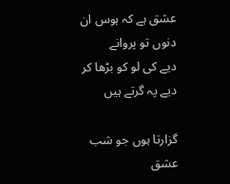عشق ہے کہ ہوس ان دنوں تو پروانے
دیے کی لو کو بڑھا کر دیے پہ گرتے ہیں

گزارتا ہوں جو شب عشق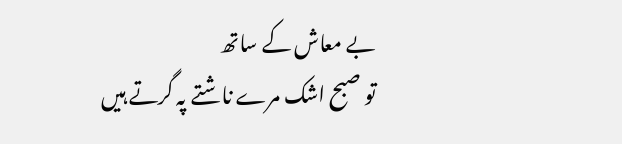بے معاش کے ساتھ
تو صبح اشک مرے ناشتے پہ گرتے ہیں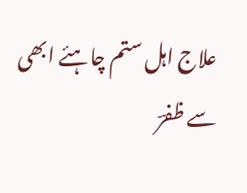علاج اہل ستم چاہئے ابھی سے ظفرؔ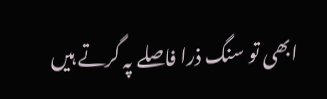ابھی تو سنگ ذرا فاصلے پہ گرتے ہیں